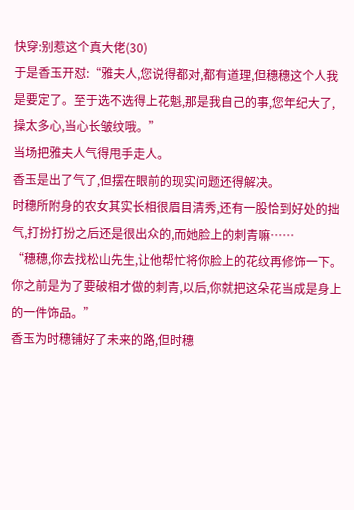快穿:别惹这个真大佬(30)
于是香玉开怼:“雅夫人,您说得都对,都有道理,但穗穗这个人我是要定了。至于选不选得上花魁,那是我自己的事,您年纪大了,操太多心,当心长皱纹哦。”
当场把雅夫人气得甩手走人。
香玉是出了气了,但摆在眼前的现实问题还得解决。
时穗所附身的农女其实长相很眉目清秀,还有一股恰到好处的拙气,打扮打扮之后还是很出众的,而她脸上的刺青嘛……
“穗穗,你去找松山先生,让他帮忙将你脸上的花纹再修饰一下。你之前是为了要破相才做的刺青,以后,你就把这朵花当成是身上的一件饰品。”
香玉为时穗铺好了未来的路,但时穗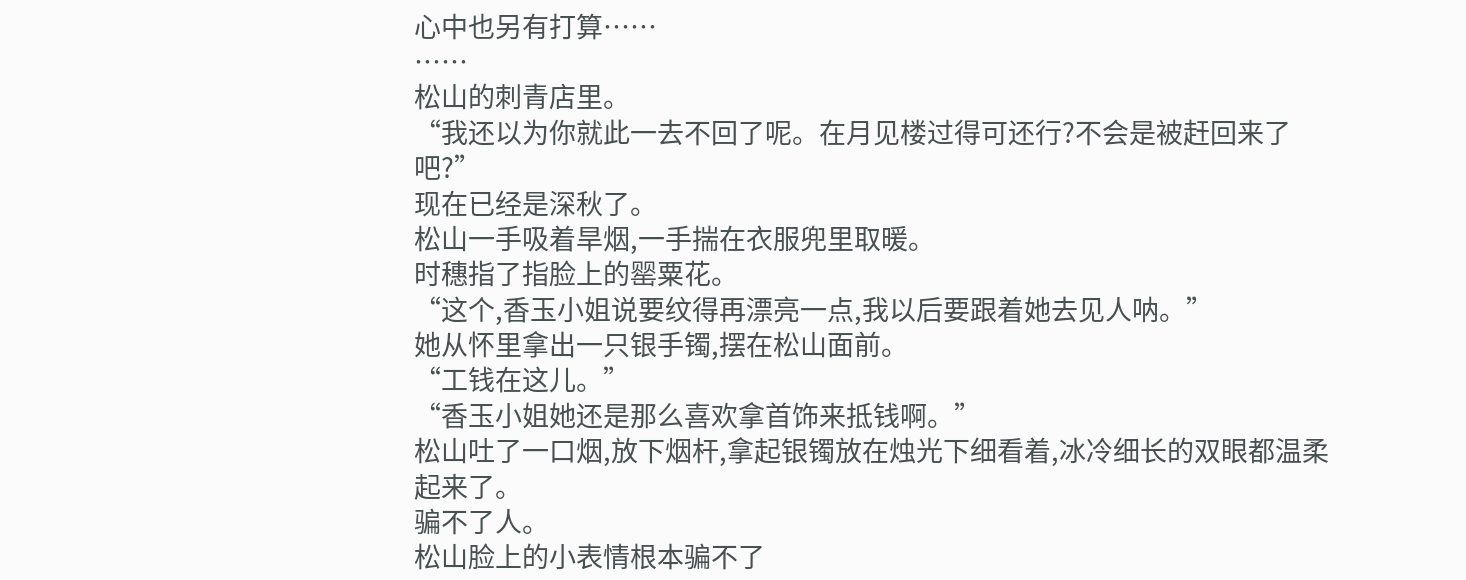心中也另有打算……
……
松山的刺青店里。
“我还以为你就此一去不回了呢。在月见楼过得可还行?不会是被赶回来了吧?”
现在已经是深秋了。
松山一手吸着旱烟,一手揣在衣服兜里取暖。
时穗指了指脸上的罂粟花。
“这个,香玉小姐说要纹得再漂亮一点,我以后要跟着她去见人呐。”
她从怀里拿出一只银手镯,摆在松山面前。
“工钱在这儿。”
“香玉小姐她还是那么喜欢拿首饰来抵钱啊。”
松山吐了一口烟,放下烟杆,拿起银镯放在烛光下细看着,冰冷细长的双眼都温柔起来了。
骗不了人。
松山脸上的小表情根本骗不了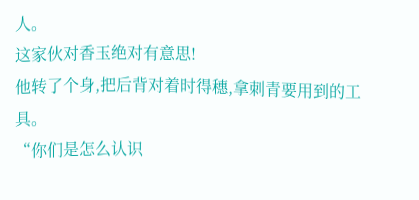人。
这家伙对香玉绝对有意思!
他转了个身,把后背对着时得穗,拿刺青要用到的工具。
“你们是怎么认识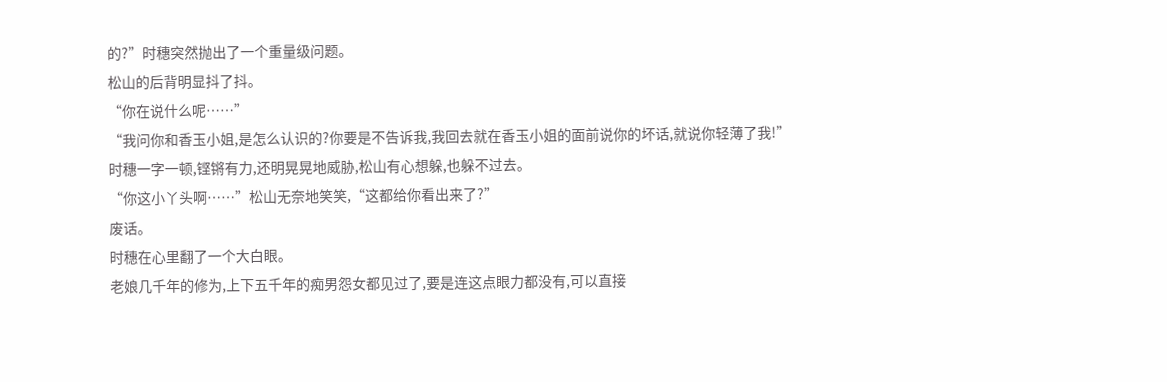的?”时穗突然抛出了一个重量级问题。
松山的后背明显抖了抖。
“你在说什么呢……”
“我问你和香玉小姐,是怎么认识的?你要是不告诉我,我回去就在香玉小姐的面前说你的坏话,就说你轻薄了我!”
时穗一字一顿,铿锵有力,还明晃晃地威胁,松山有心想躲,也躲不过去。
“你这小丫头啊……”松山无奈地笑笑,“这都给你看出来了?”
废话。
时穗在心里翻了一个大白眼。
老娘几千年的修为,上下五千年的痴男怨女都见过了,要是连这点眼力都没有,可以直接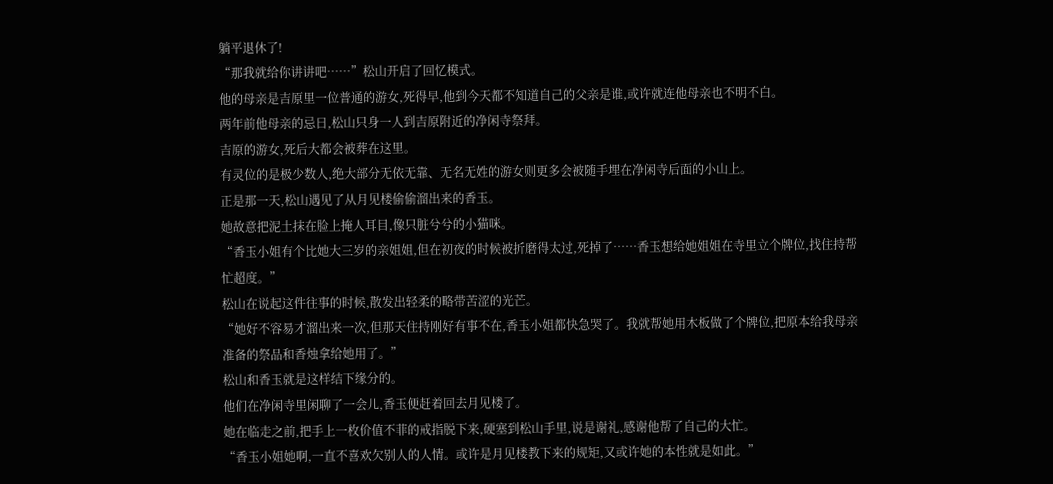躺平退休了!
“那我就给你讲讲吧……”松山开启了回忆模式。
他的母亲是吉原里一位普通的游女,死得早,他到今天都不知道自己的父亲是谁,或许就连他母亲也不明不白。
两年前他母亲的忌日,松山只身一人到吉原附近的净闲寺祭拜。
吉原的游女,死后大都会被葬在这里。
有灵位的是极少数人,绝大部分无依无靠、无名无姓的游女则更多会被随手埋在净闲寺后面的小山上。
正是那一天,松山遇见了从月见楼偷偷溜出来的香玉。
她故意把泥土抹在脸上掩人耳目,像只脏兮兮的小猫咪。
“香玉小姐有个比她大三岁的亲姐姐,但在初夜的时候被折磨得太过,死掉了……香玉想给她姐姐在寺里立个牌位,找住持帮忙超度。”
松山在说起这件往事的时候,散发出轻柔的略带苦涩的光芒。
“她好不容易才溜出来一次,但那天住持刚好有事不在,香玉小姐都快急哭了。我就帮她用木板做了个牌位,把原本给我母亲准备的祭品和香烛拿给她用了。”
松山和香玉就是这样结下缘分的。
他们在净闲寺里闲聊了一会儿,香玉便赶着回去月见楼了。
她在临走之前,把手上一枚价值不菲的戒指脱下来,硬塞到松山手里,说是谢礼,感谢他帮了自己的大忙。
“香玉小姐她啊,一直不喜欢欠别人的人情。或许是月见楼教下来的规矩,又或许她的本性就是如此。”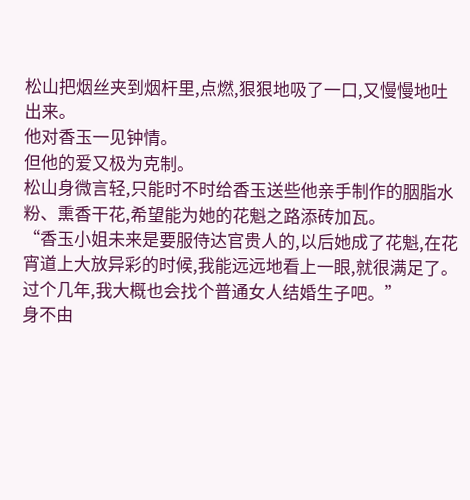松山把烟丝夹到烟杆里,点燃,狠狠地吸了一口,又慢慢地吐出来。
他对香玉一见钟情。
但他的爱又极为克制。
松山身微言轻,只能时不时给香玉送些他亲手制作的胭脂水粉、熏香干花,希望能为她的花魁之路添砖加瓦。
“香玉小姐未来是要服侍达官贵人的,以后她成了花魁,在花宵道上大放异彩的时候,我能远远地看上一眼,就很满足了。过个几年,我大概也会找个普通女人结婚生子吧。”
身不由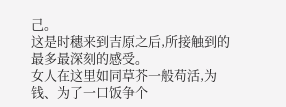己。
这是时穗来到吉原之后,所接触到的最多最深刻的感受。
女人在这里如同草芥一般苟活,为钱、为了一口饭争个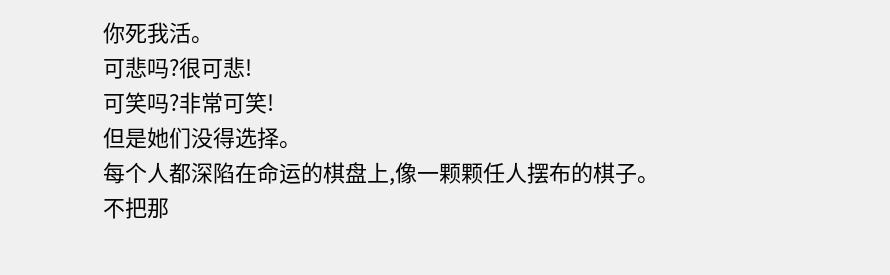你死我活。
可悲吗?很可悲!
可笑吗?非常可笑!
但是她们没得选择。
每个人都深陷在命运的棋盘上,像一颗颗任人摆布的棋子。
不把那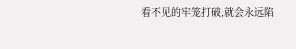看不见的牢笼打破,就会永远陷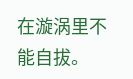在漩涡里不能自拔。